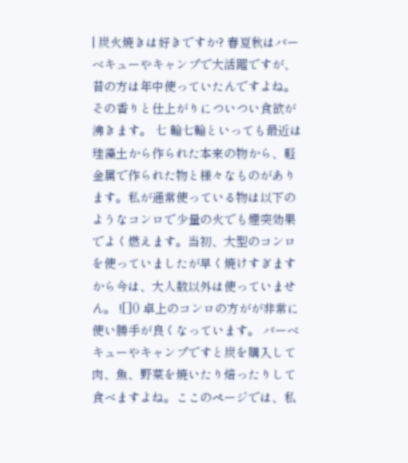| 炭火焼きは好きですか? 春夏秋はバーベキューやキャンプで大活躍ですが、昔の方は年中使っていたんですよね。その香りと仕上がりについつい食欲が沸きます。 七 輪七輪といっても最近は珪藻土から作られた本来の物から、軽金属で作られた物と様々なものがあります。私が通常使っている物は以下のようなコンロで少量の火でも煙突効果でよく燃えます。当初、大型のコンロを使っていましたが早く焼けすぎますから今は、大人数以外は使っていません。 ![]() 卓上のコンロの方がが非常に使い勝手が良くなっています。 バーベキューやキャンプですと炭を購入して肉、魚、野菜を焼いたり焙ったりして食べますよね。ここのページでは、私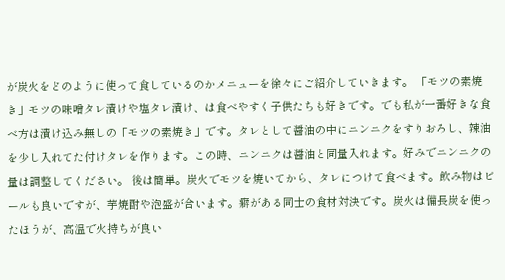が炭火をどのように使って食しているのかメニューを徐々にご紹介していきます。 「モツの素焼き」モツの味噌タレ漬けや塩タレ漬け、は食べやすく子供たちも好きです。でも私が一番好きな食べ方は漬け込み無しの「モツの素焼き」です。タレとして醤油の中にニンニクをすりおろし、辣油を少し入れてた付けタレを作ります。この時、ニンニクは醤油と同量入れます。好みでニンニクの量は調整してください。 後は簡単。炭火でモツを焼いてから、タレにつけて食べます。飲み物はビールも良いですが、芋焼酎や泡盛が合います。癖がある同士の食材対決です。炭火は備長炭を使ったほうが、高温で火持ちが良い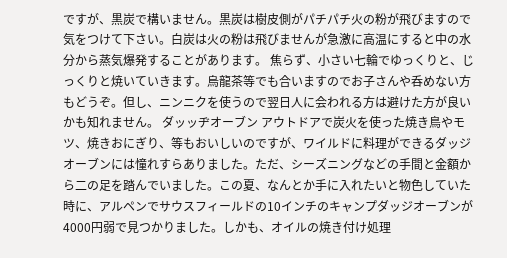ですが、黒炭で構いません。黒炭は樹皮側がパチパチ火の粉が飛びますので気をつけて下さい。白炭は火の粉は飛びませんが急激に高温にすると中の水分から蒸気爆発することがあります。 焦らず、小さい七輪でゆっくりと、じっくりと焼いていきます。烏龍茶等でも合いますのでお子さんや呑めない方もどうぞ。但し、ニンニクを使うので翌日人に会われる方は避けた方が良いかも知れません。 ダッッヂオーブン アウトドアで炭火を使った焼き鳥やモツ、焼きおにぎり、等もおいしいのですが、ワイルドに料理ができるダッジオーブンには憧れすらありました。ただ、シーズニングなどの手間と金額から二の足を踏んでいました。この夏、なんとか手に入れたいと物色していた時に、アルペンでサウスフィールドの10インチのキャンプダッジオーブンが4000円弱で見つかりました。しかも、オイルの焼き付け処理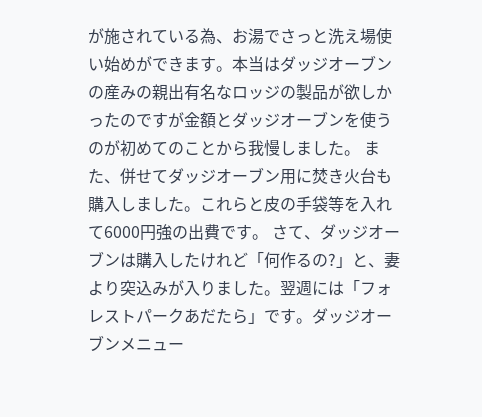が施されている為、お湯でさっと洗え場使い始めができます。本当はダッジオーブンの産みの親出有名なロッジの製品が欲しかったのですが金額とダッジオーブンを使うのが初めてのことから我慢しました。 また、併せてダッジオーブン用に焚き火台も購入しました。これらと皮の手袋等を入れて6000円強の出費です。 さて、ダッジオーブンは購入したけれど「何作るの?」と、妻より突込みが入りました。翌週には「フォレストパークあだたら」です。ダッジオーブンメニュー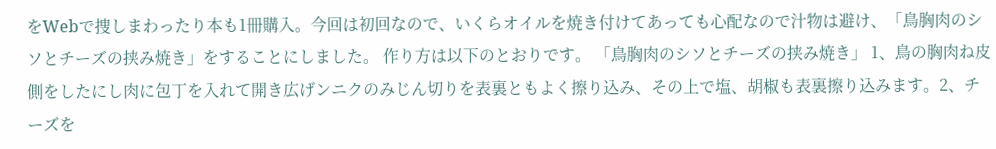をWebで捜しまわったり本も1冊購入。今回は初回なので、いくらオイルを焼き付けてあっても心配なので汁物は避け、「鳥胸肉のシソとチーズの挟み焼き」をすることにしました。 作り方は以下のとおりです。 「鳥胸肉のシソとチーズの挟み焼き」 1、鳥の胸肉ね皮側をしたにし肉に包丁を入れて開き広げンニクのみじん切りを表裏ともよく擦り込み、その上で塩、胡椒も表裏擦り込みます。2、チーズを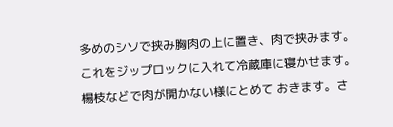多めのシソで挟み胸肉の上に置き、肉で挟みます。これをジップロックに入れて冷蔵庫に寝かせます。楊枝などで肉が開かない様にとめて おきます。さ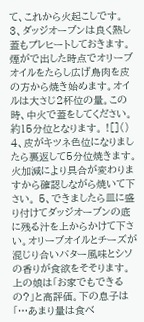て、これから火起こしです。 3、ダッジオーブンは良く熱し蓋もプレヒートしておきます。煙がで出した時点でオリーブオイルをたらし広げ鳥肉を皮の方から焼き始めます。オイルは大さじ2杯位の量。この時、中火で蓋をしてください。約15分位となります。 ![]() 4、皮がキツネ色位になりましたら裏返して5分位焼きます。火加減により具合が変わりますから確認しながら焼いて下さい。 5、できましたら皿に盛り付けてダッジオーブンの底に残る汁を上からかけて下さい。オリーブオイルとチーズが混じり合いバター風味とシソの香りが食欲をそそります。 上の娘は「お家でもできるの?」と高評価。下の息子は「…あまり量は食べ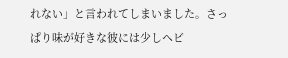れない」と言われてしまいました。さっぱり味が好きな彼には少しヘビ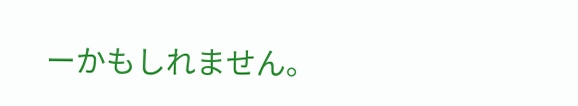ーかもしれません。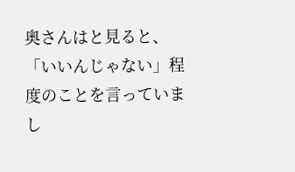奥さんはと見ると、「いいんじゃない」程度のことを言っていまし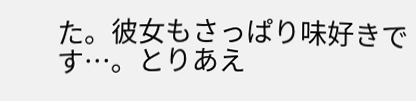た。彼女もさっぱり味好きです…。とりあえ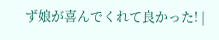ず娘が喜んでくれて良かった! |